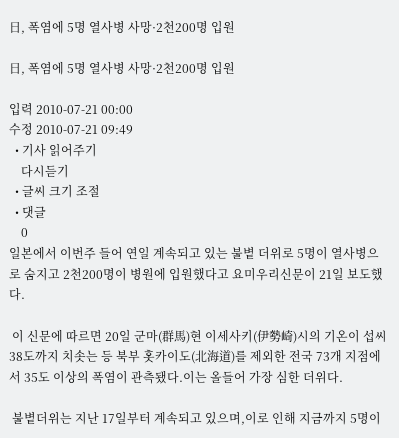日, 폭염에 5명 열사병 사망·2천200명 입원

日, 폭염에 5명 열사병 사망·2천200명 입원

입력 2010-07-21 00:00
수정 2010-07-21 09:49
  • 기사 읽어주기
    다시듣기
  • 글씨 크기 조절
  • 댓글
    0
일본에서 이번주 들어 연일 계속되고 있는 불볕 더위로 5명이 열사병으로 숨지고 2천200명이 병원에 입원했다고 요미우리신문이 21일 보도했다.

 이 신문에 따르면 20일 군마(群馬)현 이세사키(伊勢崎)시의 기온이 섭씨 38도까지 치솟는 등 북부 홋카이도(北海道)를 제외한 전국 73개 지점에서 35도 이상의 폭염이 관측됐다.이는 올들어 가장 심한 더위다.

 불볕더위는 지난 17일부터 계속되고 있으며,이로 인해 지금까지 5명이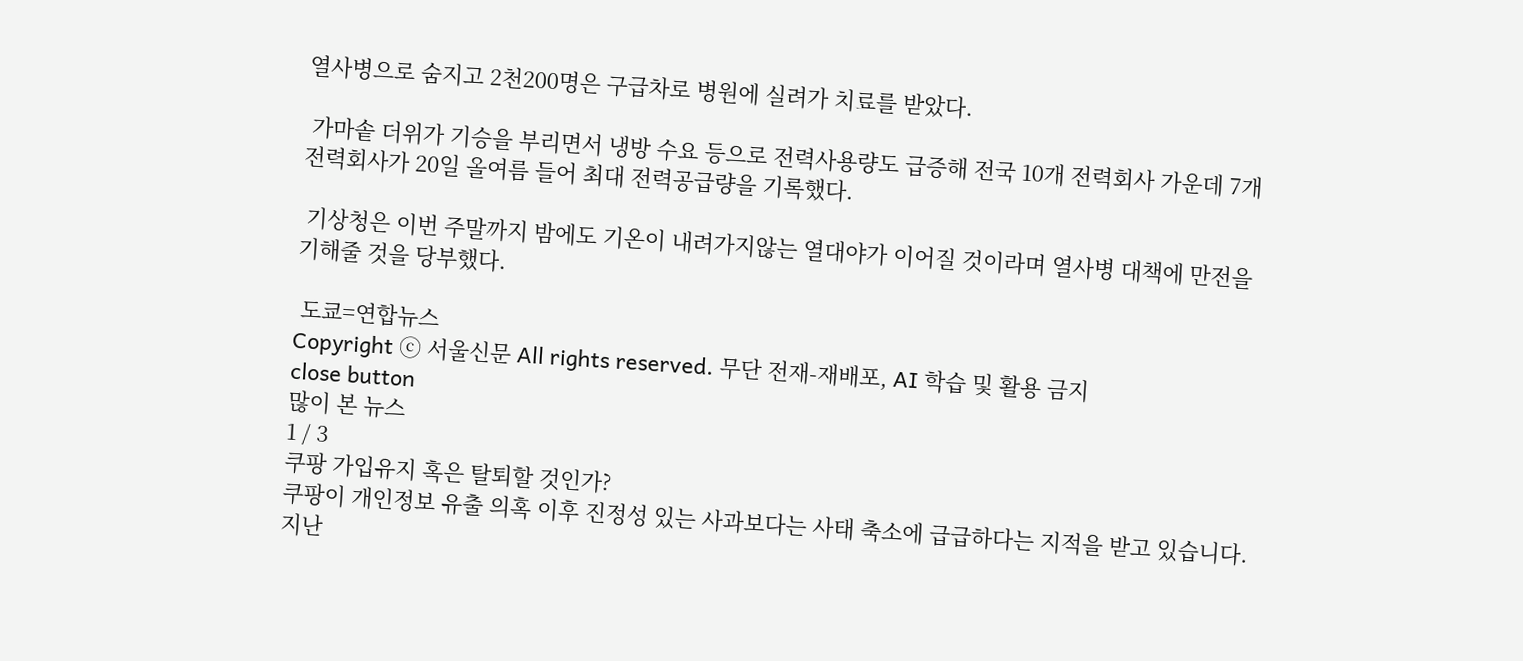열사병으로 숨지고 2천200명은 구급차로 병원에 실려가 치료를 받았다.

 가마솥 더위가 기승을 부리면서 냉방 수요 등으로 전력사용량도 급증해 전국 10개 전력회사 가운데 7개 전력회사가 20일 올여름 들어 최대 전력공급량을 기록했다.

 기상청은 이번 주말까지 밤에도 기온이 내려가지않는 열대야가 이어질 것이라며 열사병 대책에 만전을 기해줄 것을 당부했다.

 도쿄=연합뉴스
Copyright ⓒ 서울신문 All rights reserved. 무단 전재-재배포, AI 학습 및 활용 금지
close button
많이 본 뉴스
1 / 3
쿠팡 가입유지 혹은 탈퇴할 것인가?
쿠팡이 개인정보 유출 의혹 이후 진정성 있는 사과보다는 사태 축소에 급급하다는 지적을 받고 있습니다. 지난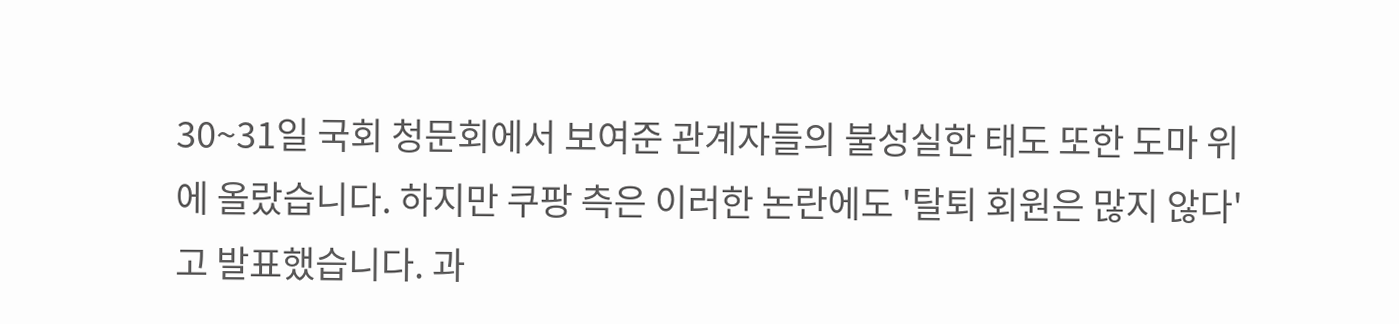30~31일 국회 청문회에서 보여준 관계자들의 불성실한 태도 또한 도마 위에 올랐습니다. 하지만 쿠팡 측은 이러한 논란에도 '탈퇴 회원은 많지 않다'고 발표했습니다. 과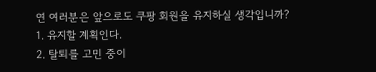연 여러분은 앞으로도 쿠팡 회원을 유지하실 생각입니까?
1. 유지할 계획인다.
2. 탈퇴를 고민 중이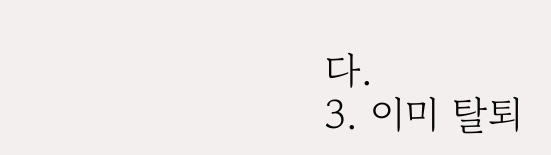다.
3. 이미 탈퇴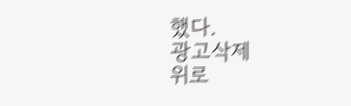했다.
광고삭제
위로